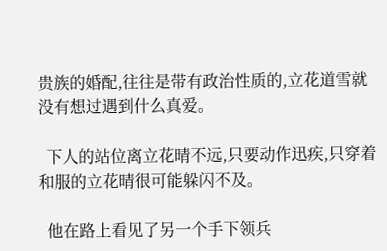贵族的婚配,往往是带有政治性质的,立花道雪就没有想过遇到什么真爱。

  下人的站位离立花晴不远,只要动作迅疾,只穿着和服的立花晴很可能躲闪不及。

  他在路上看见了另一个手下领兵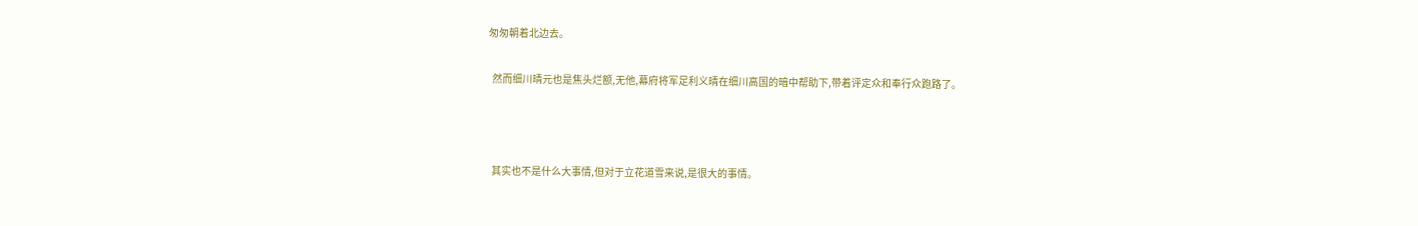匆匆朝着北边去。

  然而细川晴元也是焦头烂额,无他,幕府将军足利义晴在细川高国的暗中帮助下,带着评定众和奉行众跑路了。



  其实也不是什么大事情,但对于立花道雪来说,是很大的事情。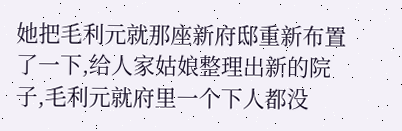她把毛利元就那座新府邸重新布置了一下,给人家姑娘整理出新的院子,毛利元就府里一个下人都没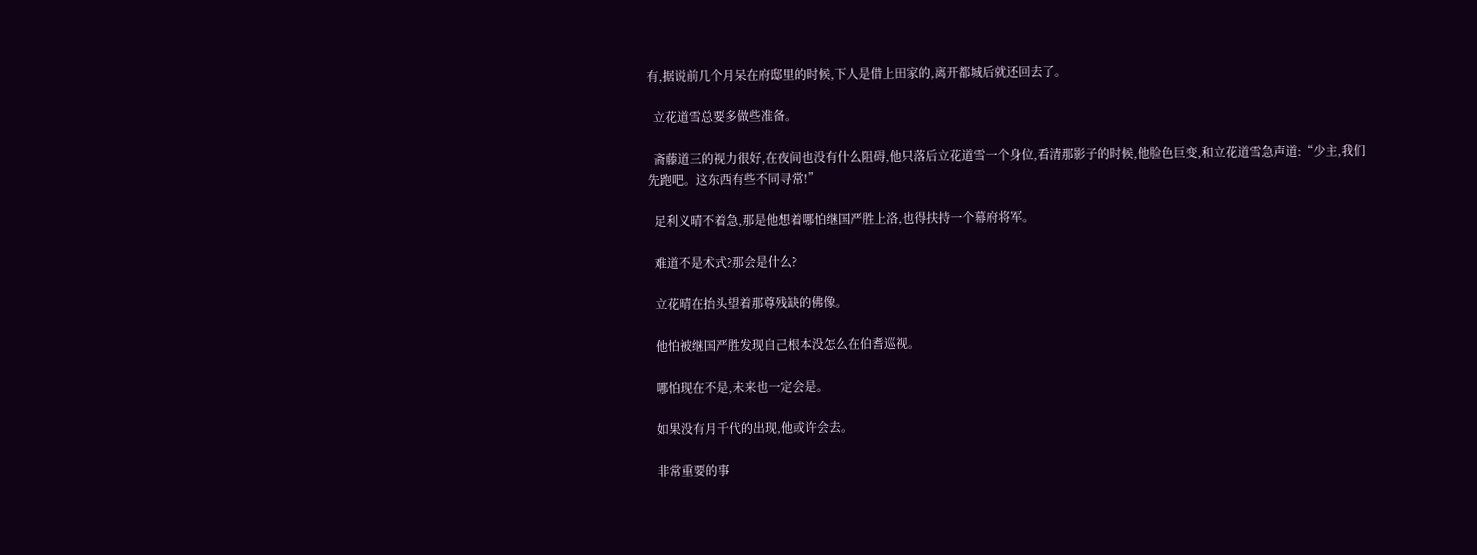有,据说前几个月呆在府邸里的时候,下人是借上田家的,离开都城后就还回去了。

  立花道雪总要多做些准备。

  斋藤道三的视力很好,在夜间也没有什么阻碍,他只落后立花道雪一个身位,看清那影子的时候,他脸色巨变,和立花道雪急声道:“少主,我们先跑吧。这东西有些不同寻常!”

  足利义晴不着急,那是他想着哪怕继国严胜上洛,也得扶持一个幕府将军。

  难道不是术式?那会是什么?

  立花晴在抬头望着那尊残缺的佛像。

  他怕被继国严胜发现自己根本没怎么在伯耆巡视。

  哪怕现在不是,未来也一定会是。

  如果没有月千代的出现,他或许会去。

  非常重要的事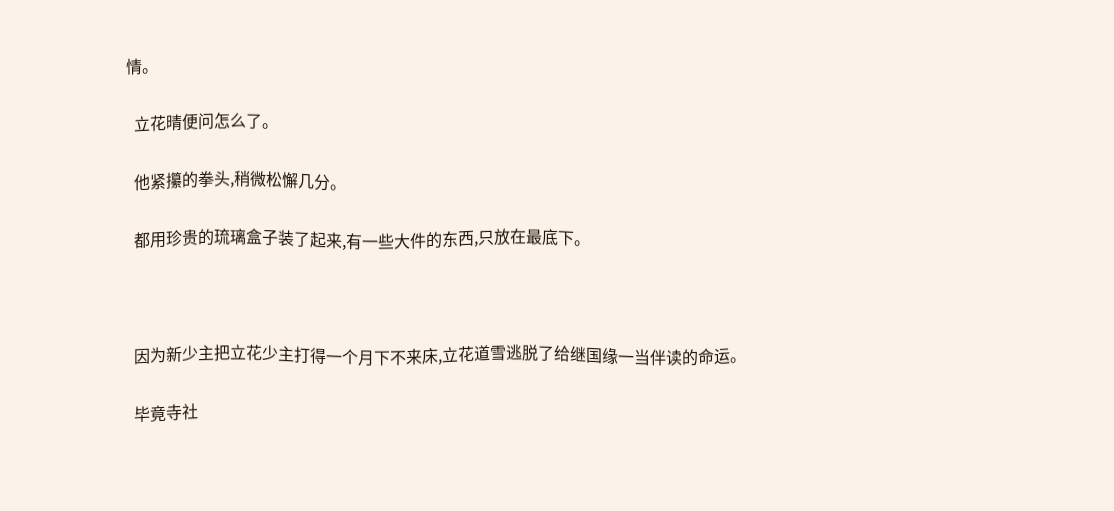情。

  立花晴便问怎么了。

  他紧攥的拳头,稍微松懈几分。

  都用珍贵的琉璃盒子装了起来,有一些大件的东西,只放在最底下。



  因为新少主把立花少主打得一个月下不来床,立花道雪逃脱了给继国缘一当伴读的命运。

  毕竟寺社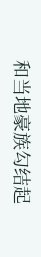和当地豪族勾结起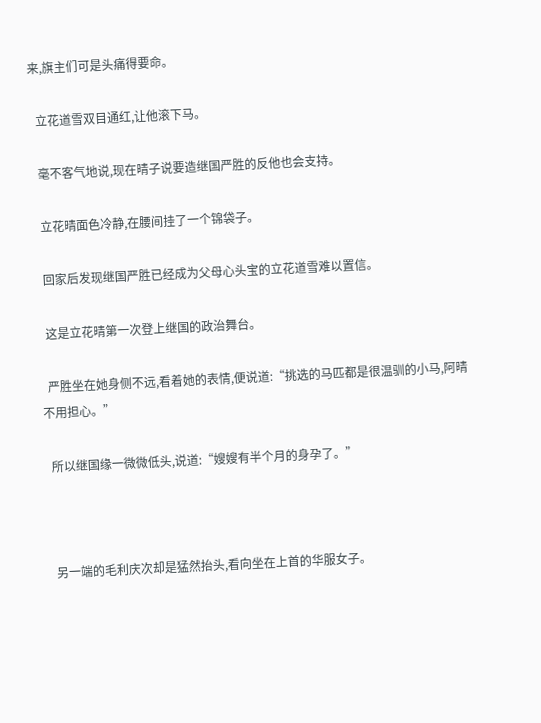来,旗主们可是头痛得要命。

  立花道雪双目通红,让他滚下马。

  毫不客气地说,现在晴子说要造继国严胜的反他也会支持。

  立花晴面色冷静,在腰间挂了一个锦袋子。

  回家后发现继国严胜已经成为父母心头宝的立花道雪难以置信。

  这是立花晴第一次登上继国的政治舞台。

  严胜坐在她身侧不远,看着她的表情,便说道:“挑选的马匹都是很温驯的小马,阿晴不用担心。”

  所以继国缘一微微低头,说道:“嫂嫂有半个月的身孕了。”



  另一端的毛利庆次却是猛然抬头,看向坐在上首的华服女子。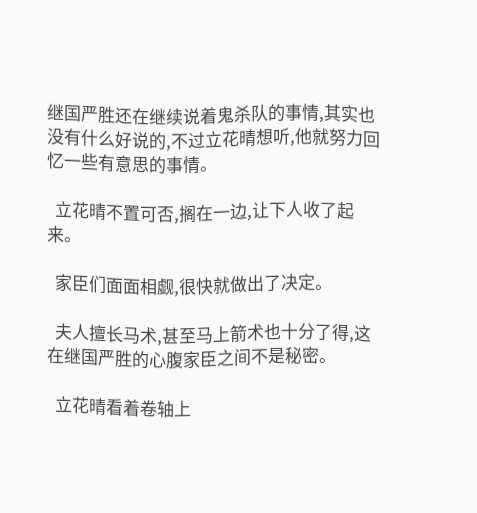继国严胜还在继续说着鬼杀队的事情,其实也没有什么好说的,不过立花晴想听,他就努力回忆一些有意思的事情。

  立花晴不置可否,搁在一边,让下人收了起来。

  家臣们面面相觑,很快就做出了决定。

  夫人擅长马术,甚至马上箭术也十分了得,这在继国严胜的心腹家臣之间不是秘密。

  立花晴看着卷轴上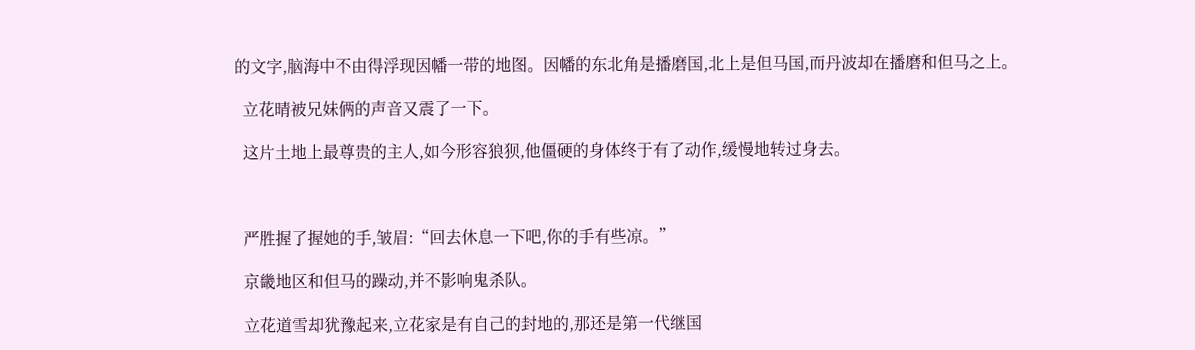的文字,脑海中不由得浮现因幡一带的地图。因幡的东北角是播磨国,北上是但马国,而丹波却在播磨和但马之上。

  立花晴被兄妹俩的声音又震了一下。

  这片土地上最尊贵的主人,如今形容狼狈,他僵硬的身体终于有了动作,缓慢地转过身去。



  严胜握了握她的手,皱眉:“回去休息一下吧,你的手有些凉。”

  京畿地区和但马的躁动,并不影响鬼杀队。

  立花道雪却犹豫起来,立花家是有自己的封地的,那还是第一代继国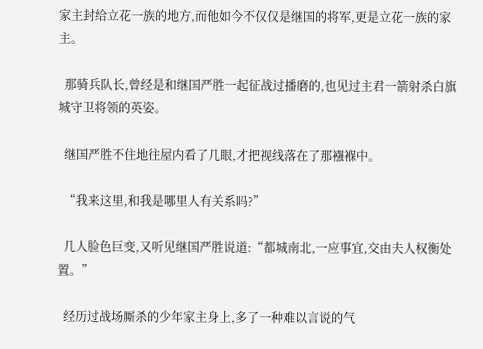家主封给立花一族的地方,而他如今不仅仅是继国的将军,更是立花一族的家主。

  那骑兵队长,曾经是和继国严胜一起征战过播磨的,也见过主君一箭射杀白旗城守卫将领的英姿。

  继国严胜不住地往屋内看了几眼,才把视线落在了那襁褓中。

  “我来这里,和我是哪里人有关系吗?”

  几人脸色巨变,又听见继国严胜说道:“都城南北,一应事宜,交由夫人权衡处置。”

  经历过战场厮杀的少年家主身上,多了一种难以言说的气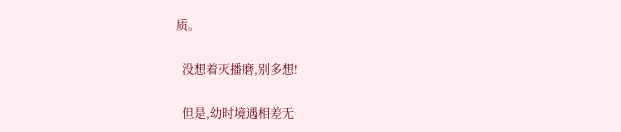质。

  没想着灭播磨,别多想!

  但是,幼时境遇相差无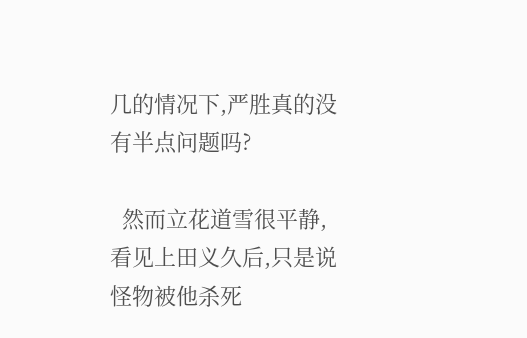几的情况下,严胜真的没有半点问题吗?

  然而立花道雪很平静,看见上田义久后,只是说怪物被他杀死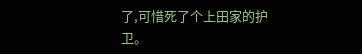了,可惜死了个上田家的护卫。